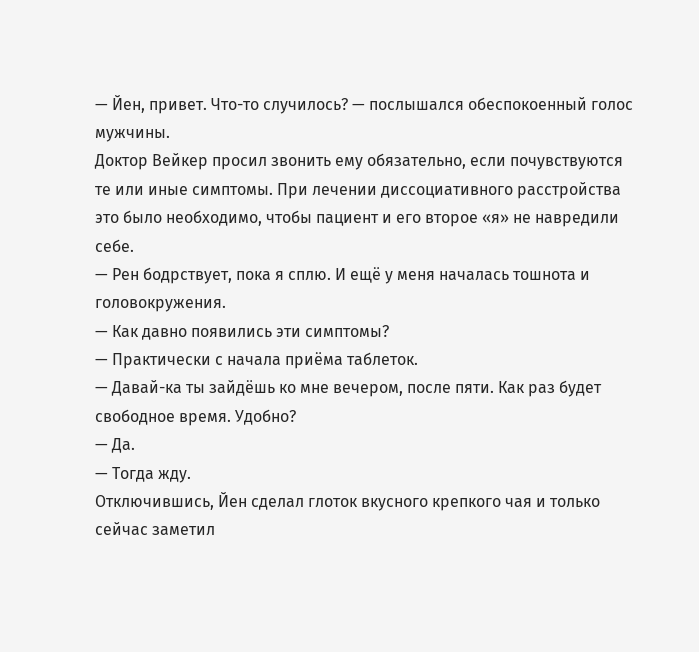— Йен, привет. Что-то случилось? — послышался обеспокоенный голос мужчины.
Доктор Вейкер просил звонить ему обязательно, если почувствуются те или иные симптомы. При лечении диссоциативного расстройства это было необходимо, чтобы пациент и его второе «я» не навредили себе.
— Рен бодрствует, пока я сплю. И ещё у меня началась тошнота и головокружения.
— Как давно появились эти симптомы?
— Практически с начала приёма таблеток.
— Давай-ка ты зайдёшь ко мне вечером, после пяти. Как раз будет свободное время. Удобно?
— Да.
— Тогда жду.
Отключившись, Йен сделал глоток вкусного крепкого чая и только сейчас заметил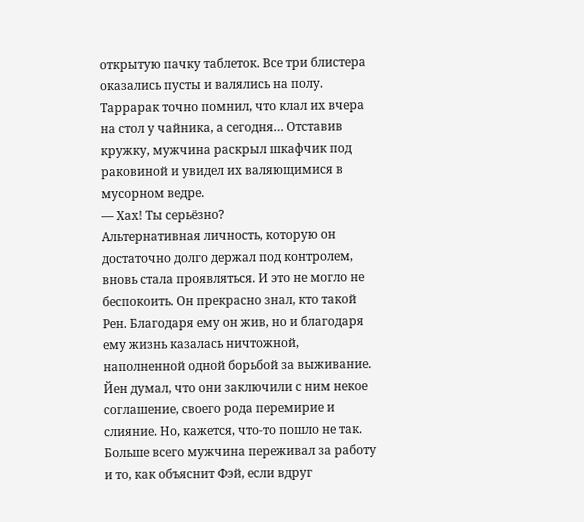открытую пачку таблеток. Все три блистера оказались пусты и валялись на полу. Таррарак точно помнил, что клал их вчера на стол у чайника, а сегодня… Отставив кружку, мужчина раскрыл шкафчик под раковиной и увидел их валяющимися в мусорном ведре.
— Хах! Ты серьёзно?
Альтернативная личность, которую он достаточно долго держал под контролем, вновь стала проявляться. И это не могло не беспокоить. Он прекрасно знал, кто такой Рен. Благодаря ему он жив, но и благодаря ему жизнь казалась ничтожной, наполненной одной борьбой за выживание. Йен думал, что они заключили с ним некое соглашение, своего рода перемирие и слияние. Но, кажется, что-то пошло не так. Больше всего мужчина переживал за работу и то, как объяснит Фэй, если вдруг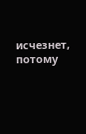исчезнет, потому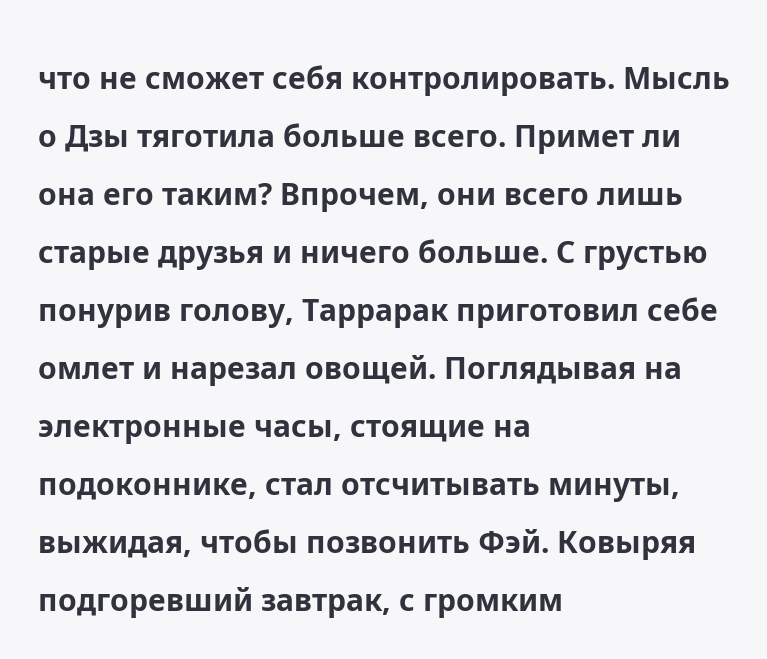что не сможет себя контролировать. Мысль о Дзы тяготила больше всего. Примет ли она его таким? Впрочем, они всего лишь старые друзья и ничего больше. С грустью понурив голову, Таррарак приготовил себе омлет и нарезал овощей. Поглядывая на электронные часы, стоящие на подоконнике, стал отсчитывать минуты, выжидая, чтобы позвонить Фэй. Ковыряя подгоревший завтрак, с громким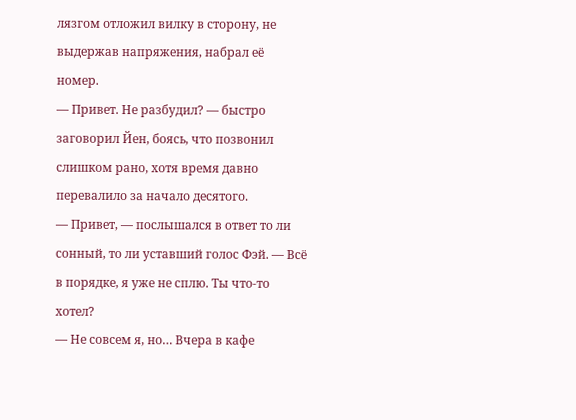лязгом отложил вилку в сторону, не выдержав напряжения, набрал её номер.
— Привет. Не разбудил? — быстро заговорил Йен, боясь, что позвонил слишком рано, хотя время давно перевалило за начало десятого.
— Привет, — послышался в ответ то ли сонный, то ли уставший голос Фэй. — Всё в порядке, я уже не сплю. Ты что-то хотел?
— Не совсем я, но… Вчера в кафе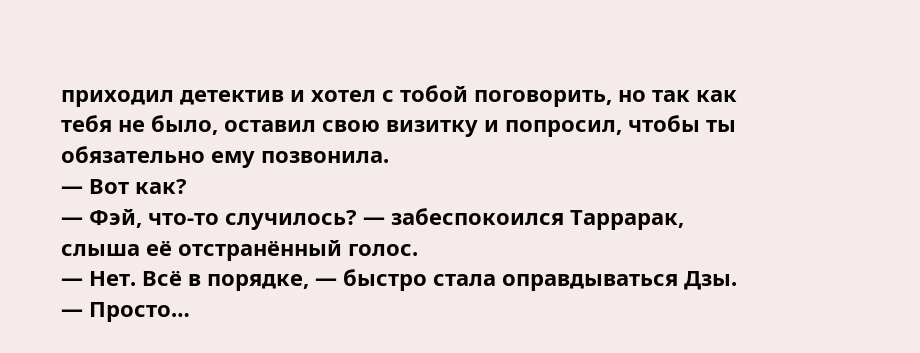приходил детектив и хотел с тобой поговорить, но так как тебя не было, оставил свою визитку и попросил, чтобы ты обязательно ему позвонила.
— Вот как?
— Фэй, что-то случилось? — забеспокоился Таррарак, слыша её отстранённый голос.
— Нет. Всё в порядке, — быстро стала оправдываться Дзы. — Просто…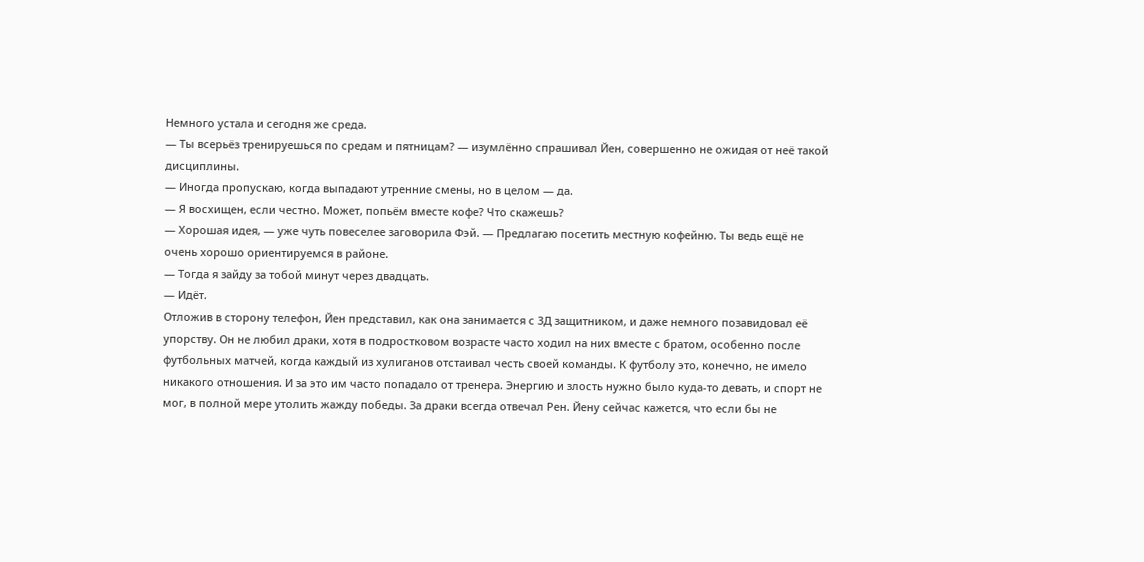Немного устала и сегодня же среда.
— Ты всерьёз тренируешься по средам и пятницам? — изумлённо спрашивал Йен, совершенно не ожидая от неё такой дисциплины.
— Иногда пропускаю, когда выпадают утренние смены, но в целом — да.
— Я восхищен, если честно. Может, попьём вместе кофе? Что скажешь?
— Хорошая идея, — уже чуть повеселее заговорила Фэй. — Предлагаю посетить местную кофейню. Ты ведь ещё не очень хорошо ориентируемся в районе.
— Тогда я зайду за тобой минут через двадцать.
— Идёт.
Отложив в сторону телефон, Йен представил, как она занимается с 3Д защитником, и даже немного позавидовал её упорству. Он не любил драки, хотя в подростковом возрасте часто ходил на них вместе с братом, особенно после футбольных матчей, когда каждый из хулиганов отстаивал честь своей команды. К футболу это, конечно, не имело никакого отношения. И за это им часто попадало от тренера. Энергию и злость нужно было куда-то девать, и спорт не мог, в полной мере утолить жажду победы. За драки всегда отвечал Рен. Йену сейчас кажется, что если бы не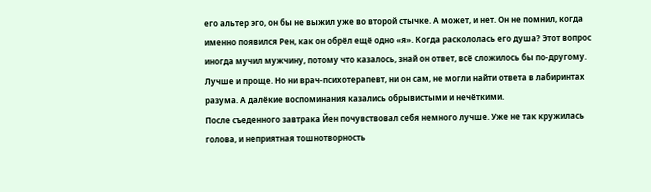его альтер эго, он бы не выжил уже во второй стычке. А может, и нет. Он не помнил, когда именно появился Рен, как он обрёл ещё одно «я». Когда раскололась его душа? Этот вопрос иногда мучил мужчину, потому что казалось, знай он ответ, всё сложилось бы по-другому. Лучше и проще. Но ни врач-психотерапевт, ни он сам, не могли найти ответа в лабиринтах разума. А далёкие воспоминания казались обрывистыми и нечёткими.
После съеденного завтрака Йен почувствовал себя немного лучше. Уже не так кружилась голова, и неприятная тошнотворность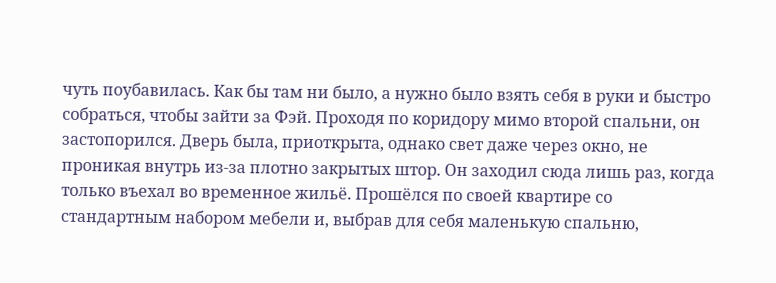чуть поубавилась. Как бы там ни было, а нужно было взять себя в руки и быстро собраться, чтобы зайти за Фэй. Проходя по коридору мимо второй спальни, он застопорился. Дверь была, приоткрыта, однако свет даже через окно, не проникая внутрь из-за плотно закрытых штор. Он заходил сюда лишь раз, когда только въехал во временное жильё. Прошёлся по своей квартире со стандартным набором мебели и, выбрав для себя маленькую спальню,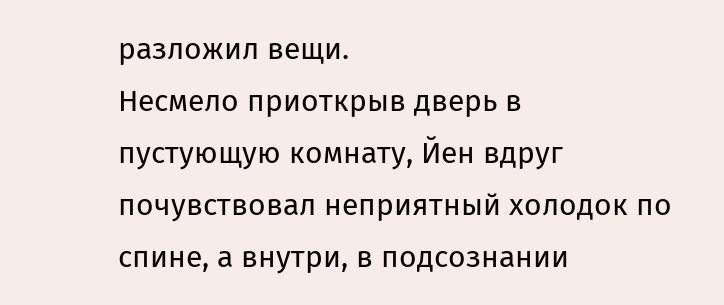разложил вещи.
Несмело приоткрыв дверь в пустующую комнату, Йен вдруг почувствовал неприятный холодок по спине, а внутри, в подсознании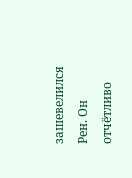зашевелился Рен. Он отчётливо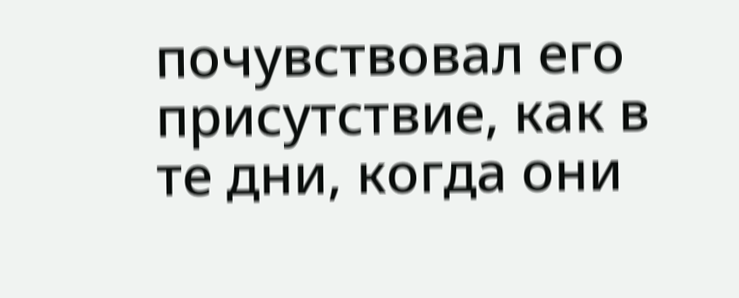почувствовал его присутствие, как в те дни, когда они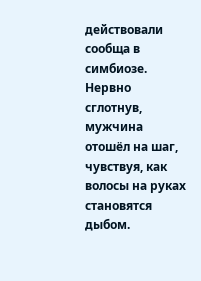действовали сообща в симбиозе. Нервно сглотнув, мужчина отошёл на шаг, чувствуя, как волосы на руках становятся дыбом.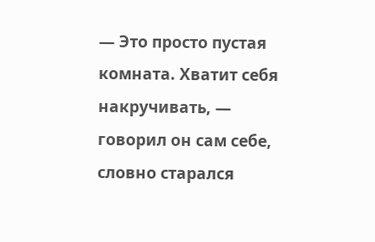— Это просто пустая комната. Хватит себя накручивать, — говорил он сам себе, словно старался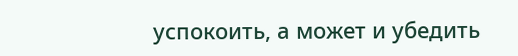успокоить, а может и убедить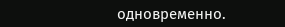одновременно.